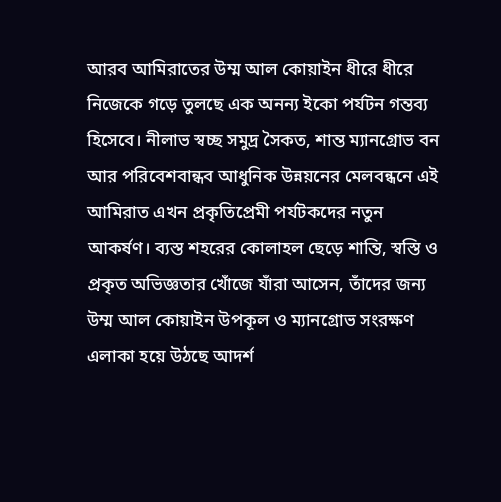আরব আমিরাতের উম্ম আল কোয়াইন ধীরে ধীরে নিজেকে গড়ে তুলছে এক অনন্য ইকো পর্যটন গন্তব্য হিসেবে। নীলাভ স্বচ্ছ সমুদ্র সৈকত, শান্ত ম্যানগ্রোভ বন আর পরিবেশবান্ধব আধুনিক উন্নয়নের মেলবন্ধনে এই আমিরাত এখন প্রকৃতিপ্রেমী পর্যটকদের নতুন আকর্ষণ। ব্যস্ত শহরের কোলাহল ছেড়ে শান্তি, স্বস্তি ও প্রকৃত অভিজ্ঞতার খোঁজে যাঁরা আসেন, তাঁদের জন্য উম্ম আল কোয়াইন উপকূল ও ম্যানগ্রোভ সংরক্ষণ এলাকা হয়ে উঠছে আদর্শ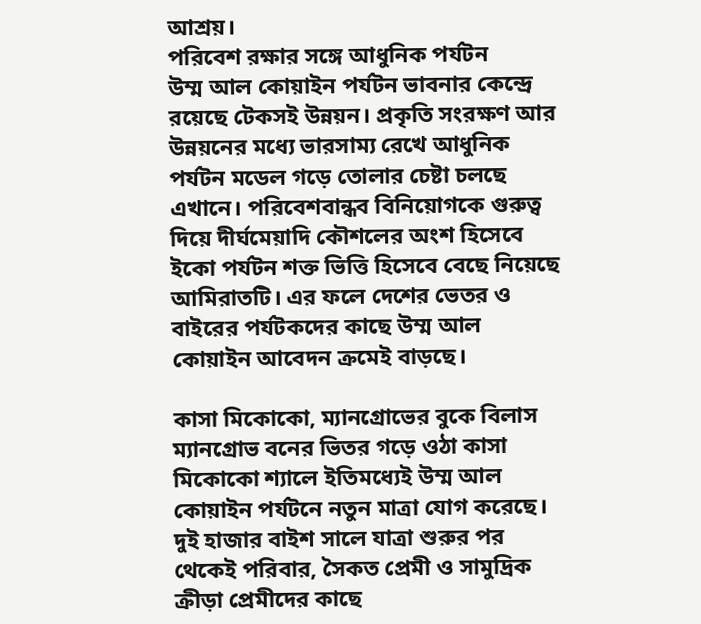আশ্রয়।
পরিবেশ রক্ষার সঙ্গে আধুনিক পর্যটন
উম্ম আল কোয়াইন পর্যটন ভাবনার কেন্দ্রে রয়েছে টেকসই উন্নয়ন। প্রকৃতি সংরক্ষণ আর উন্নয়নের মধ্যে ভারসাম্য রেখে আধুনিক পর্যটন মডেল গড়ে তোলার চেষ্টা চলছে এখানে। পরিবেশবান্ধব বিনিয়োগকে গুরুত্ব দিয়ে দীর্ঘমেয়াদি কৌশলের অংশ হিসেবে ইকো পর্যটন শক্ত ভিত্তি হিসেবে বেছে নিয়েছে আমিরাতটি। এর ফলে দেশের ভেতর ও বাইরের পর্যটকদের কাছে উম্ম আল কোয়াইন আবেদন ক্রমেই বাড়ছে।

কাসা মিকোকো, ম্যানগ্রোভের বুকে বিলাস
ম্যানগ্রোভ বনের ভিতর গড়ে ওঠা কাসা মিকোকো শ্যালে ইতিমধ্যেই উম্ম আল কোয়াইন পর্যটনে নতুন মাত্রা যোগ করেছে। দুই হাজার বাইশ সালে যাত্রা শুরুর পর থেকেই পরিবার, সৈকত প্রেমী ও সামুদ্রিক ক্রীড়া প্রেমীদের কাছে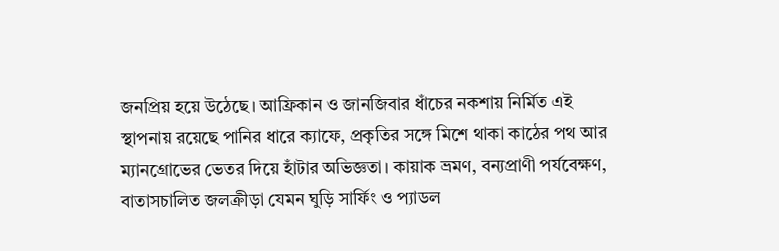জনপ্রিয় হয়ে উঠেছে। আফ্রিকান ও জানজিবার ধাঁচের নকশায় নির্মিত এই স্থাপনায় রয়েছে পানির ধারে ক্যাফে, প্রকৃতির সঙ্গে মিশে থাকা কাঠের পথ আর ম্যানগ্রোভের ভেতর দিয়ে হাঁটার অভিজ্ঞতা। কায়াক ভ্রমণ, বন্যপ্রাণী পর্যবেক্ষণ, বাতাসচালিত জলক্রীড়া যেমন ঘুড়ি সার্ফিং ও প্যাডল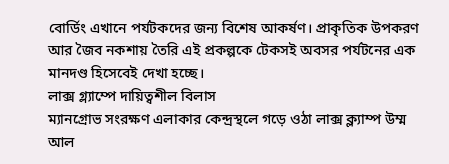বোর্ডিং এখানে পর্যটকদের জন্য বিশেষ আকর্ষণ। প্রাকৃতিক উপকরণ আর জৈব নকশায় তৈরি এই প্রকল্পকে টেকসই অবসর পর্যটনের এক মানদণ্ড হিসেবেই দেখা হচ্ছে।
লাক্স গ্ল্যাম্পে দায়িত্বশীল বিলাস
ম্যানগ্রোভ সংরক্ষণ এলাকার কেন্দ্রস্থলে গড়ে ওঠা লাক্স ক্ল্যাম্প উম্ম আল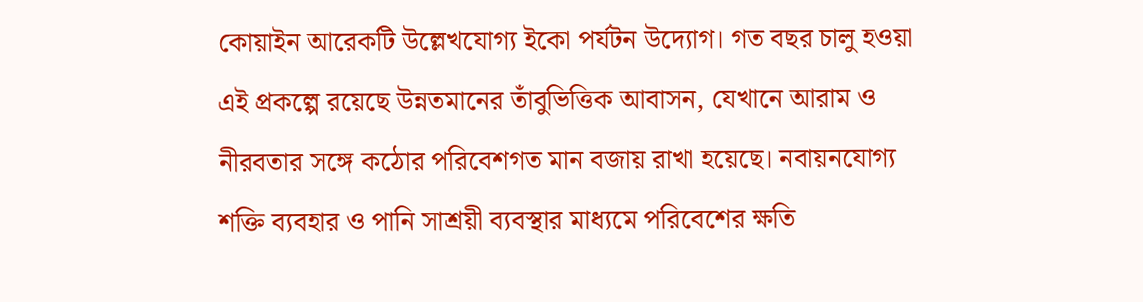কোয়াইন আরেকটি উল্লেখযোগ্য ইকো পর্যটন উদ্যোগ। গত বছর চালু হওয়া এই প্রকল্পে রয়েছে উন্নতমানের তাঁবুভিত্তিক আবাসন, যেখানে আরাম ও নীরবতার সঙ্গে কঠোর পরিবেশগত মান বজায় রাখা হয়েছে। নবায়নযোগ্য শক্তি ব্যবহার ও পানি সাশ্রয়ী ব্যবস্থার মাধ্যমে পরিবেশের ক্ষতি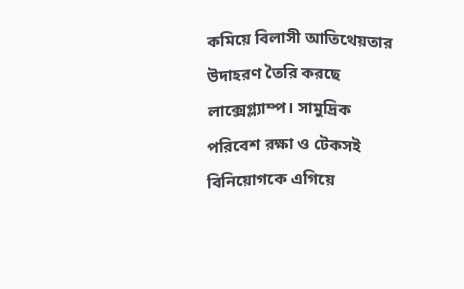কমিয়ে বিলাসী আতিথেয়তার উদাহরণ তৈরি করছে লাক্সেগ্ল্যাম্প। সামুদ্রিক পরিবেশ রক্ষা ও টেকসই বিনিয়োগকে এগিয়ে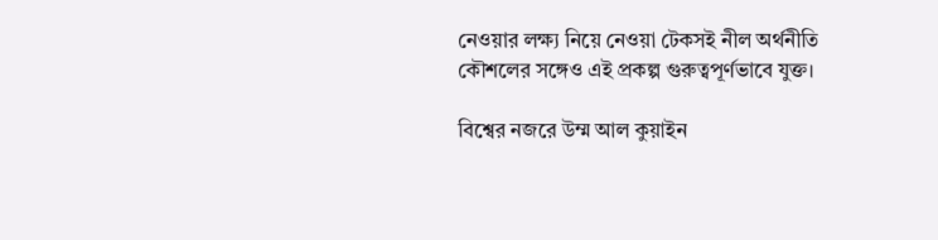নেওয়ার লক্ষ্য নিয়ে নেওয়া টেকসই নীল অর্থনীতি কৌশলের সঙ্গেও এই প্রকল্প গুরুত্বপূর্ণভাবে যুক্ত।

বিশ্বের নজরে উম্ম আল কুয়াইন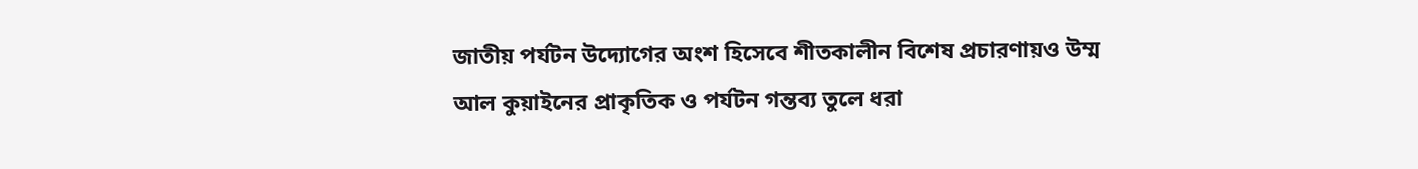জাতীয় পর্যটন উদ্যোগের অংশ হিসেবে শীতকালীন বিশেষ প্রচারণায়ও উম্ম আল কুয়াইনের প্রাকৃতিক ও পর্যটন গন্তব্য তুলে ধরা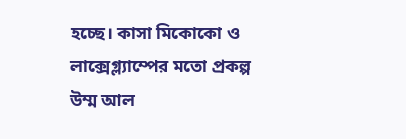হচ্ছে। কাসা মিকোকো ও লাক্সেগ্ল্যাম্পের মতো প্রকল্প উম্ম আল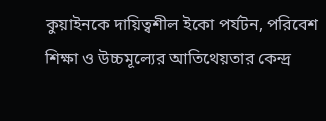কুয়াইনকে দায়িত্বশীল ইকো পর্যটন, পরিবেশ শিক্ষা ও উচ্চমূল্যের আতিথেয়তার কেন্দ্র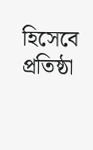হিসেবে প্রতিষ্ঠা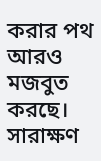করার পথ আরও মজবুত করছে।
সারাক্ষণ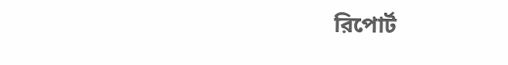রিপোর্ট